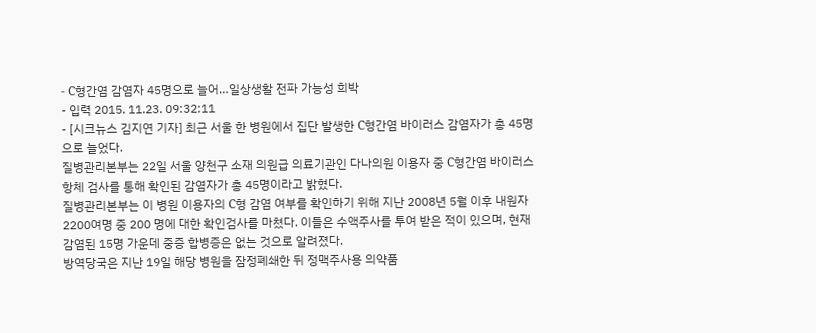- C형간염 감염자 45명으로 늘어…일상생활 전파 가능성 희박
- 입력 2015. 11.23. 09:32:11
- [시크뉴스 김지연 기자] 최근 서울 한 병원에서 집단 발생한 C형간염 바이러스 감염자가 총 45명으로 늘었다.
질병관리본부는 22일 서울 양천구 소재 의원급 의료기관인 다나의원 이용자 중 C형간염 바이러스 항체 검사를 통해 확인된 감염자가 총 45명이라고 밝혔다.
질병관리본부는 이 병원 이용자의 C형 감염 여부를 확인하기 위해 지난 2008년 5월 이후 내원자 2200여명 중 200 명에 대한 확인검사를 마쳤다. 이들은 수액주사를 투여 받은 적이 있으며, 현재 감염된 15명 가운데 중증 합병증은 없는 것으로 알려졌다.
방역당국은 지난 19일 해당 병원을 잠정폐쇄한 뒤 정맥주사용 의약품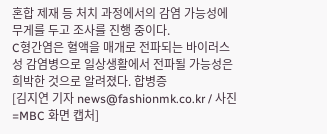혼합 제재 등 처치 과정에서의 감염 가능성에 무게를 두고 조사를 진행 중이다.
C형간염은 혈액을 매개로 전파되는 바이러스성 감염병으로 일상생활에서 전파될 가능성은 희박한 것으로 알려졌다. 합병증
[김지연 기자 news@fashionmk.co.kr / 사진=MBC 화면 캡처]